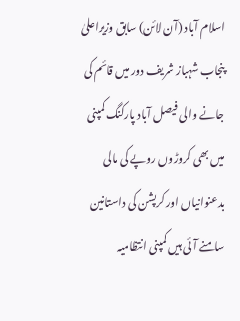اسلام آباد (آن لائن) سابق وزیراعلیٰ پنجاب شہباز شریف دور میں قائم کی جانے والی فیصل آباد پارکنگ کمپنی میں بھی کروڑوں روپے کی مالی بدعنوانیاں اور کرپشن کی داستانین سامنے آئی ہیں کمپنی انتظامیہ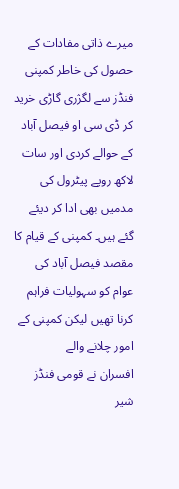میرے ذاتی مفادات کے حصول کی خاطر کمپنی فنڈز سے لگژری گاڑی خرید کر ڈی سی او فیصل آباد کے حوالے کردی اور سات لاکھ روپے پیٹرول کی مدمیں بھی ادا کر دیئے گئے ہیں۔ کمپنی کے قیام کا مقصد فیصل آباد کی عوام کو سہولیات فراہم کرنا تھیں لیکن کمپنی کے امور چلانے والے
افسران نے قومی فنڈز شیر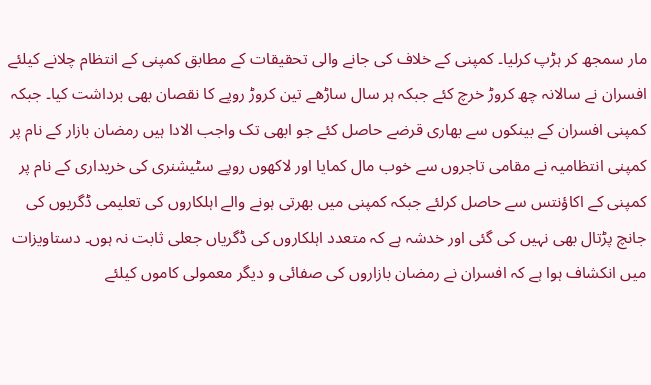مار سمجھ کر ہڑپ کرلیا۔ کمپنی کے خلاف کی جانے والی تحقیقات کے مطابق کمپنی کے انتظام چلانے کیلئے افسران نے سالانہ چھ کروڑ خرچ کئے جبکہ ہر سال ساڑھے تین کروڑ روپے کا نقصان بھی برداشت کیا۔ جبکہ کمپنی افسران کے بینکوں سے بھاری قرضے حاصل کئے جو ابھی تک واجب الادا ہیں رمضان بازار کے نام پر کمپنی انتظامیہ نے مقامی تاجروں سے خوب مال کمایا اور لاکھوں روپے سٹیشنری کی خریداری کے نام پر کمپنی کے اکاؤنتس سے حاصل کرلئے جبکہ کمپنی میں بھرتی ہونے والے اہلکاروں کی تعلیمی ڈگریوں کی جانچ پڑتال بھی نہیں کی گئی اور خدشہ ہے کہ متعدد اہلکاروں کی ڈگریاں جعلی ثابت نہ ہوں۔ دستاویزات میں انکشاف ہوا ہے کہ افسران نے رمضان بازاروں کی صفائی و دیگر معمولی کاموں کیلئے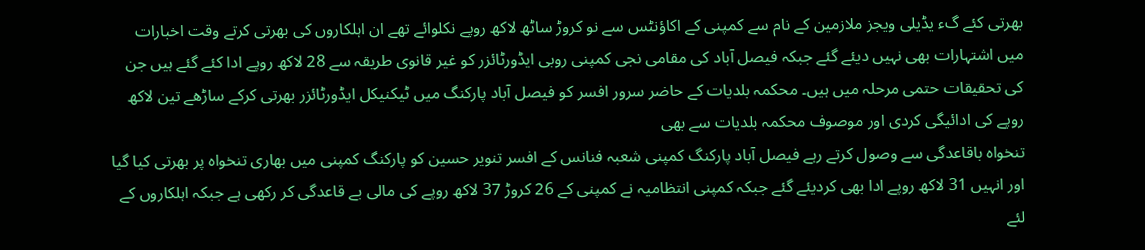بھرتی کئے گء یڈیلی ویجز ملازمین کے نام سے کمپنی کے اکاؤنٹس سے نو کروڑ ساٹھ لاکھ روپے نکلوائے تھے ان اہلکاروں کی بھرتی کرتے وقت اخبارات میں اشتہارات بھی نہیں دیئے گئے جبکہ فیصل آباد کی مقامی نجی کمپنی روبی ایڈورٹائزر کو غیر قانوی طریقہ سے 28 لاکھ روپے ادا کئے گئے ہیں جن کی تحقیقات حتمی مرحلہ میں ہیں۔ محکمہ بلدیات کے حاضر سرور افسر کو فیصل آباد پارکنگ میں ٹیکنیکل ایڈورٹائزر بھرتی کرکے ساڑھے تین لاکھ روپے کی ادائیگی کردی اور موصوف محکمہ بلدیات سے بھی
تنخواہ باقاعدگی سے وصول کرتے رہے فیصل آباد پارکنگ کمپنی شعبہ فنانس کے افسر تنویر حسین کو پارکنگ کمپنی میں بھاری تنخواہ پر بھرتی کیا گیا اور انہیں 31 لاکھ روپے ادا بھی کردیئے گئے جبکہ کمپنی انتظامیہ نے کمپنی کے 26 کروڑ 37 لاکھ روپے کی مالی بے قاعدگی کر رکھی ہے جبکہ اہلکاروں کے لئے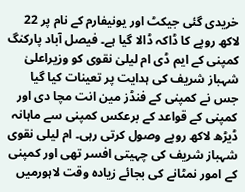خریدی گئی جیکٹ اور یونیفارم کے نام پر 22 لاکھ روپے کا ڈاکہ ڈالا گیا ہے۔ فیصل آباد پارکنگ کمپنی کے ایم ڈی ام لیلیٰ نقوی کو وزیراعلیٰ شہباز شریف کی ہدایت پر تعینات کیا گیا
جس نے کمپنی کے فنڈز مین انت مچا دی اور کمپنی کے قواعد کے برعکس کمپنی سے ماہانہ ڈیڑھ لاکھ روپے وصول کرتی رہی۔ ام لیلی نقوی شہباز شریف کی چہیتی افسر تھی اور کمپنی کے امور نمٹانے کی بجائے زیادہ وقت لاہورمیں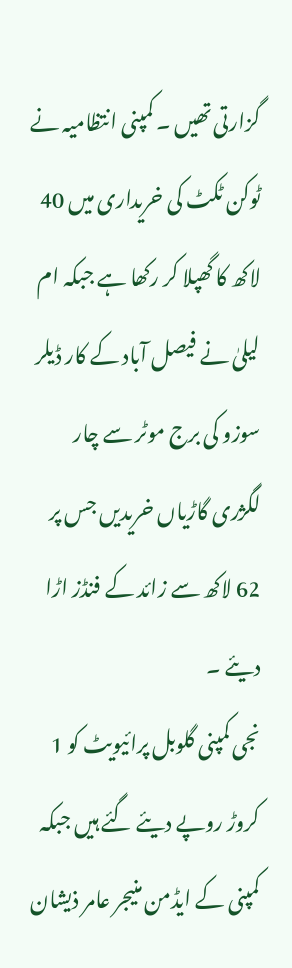گزارتی تھیں ۔ کمپنی انتظامیہ نے ٹوکن ٹکٹ کی خریداری میں 40 لاکھ کا گھپلا کر رکھا ہے جبکہ ام لیلیٰ نے فیصل آباد کے کار ڈیلر سوزو کی برج موٹر سے چار لگژری گاڑیاں خریدیں جس پر 62 لاکھ سے زائد کے فنڈز اڑا دیئے ۔
نجی کمپنی گلوبل پرائیویٹ کو 1 کروڑ روپے دیئے گئے ہیں جبکہ کمپنی کے ایڈمن منیجر عامر ذیشان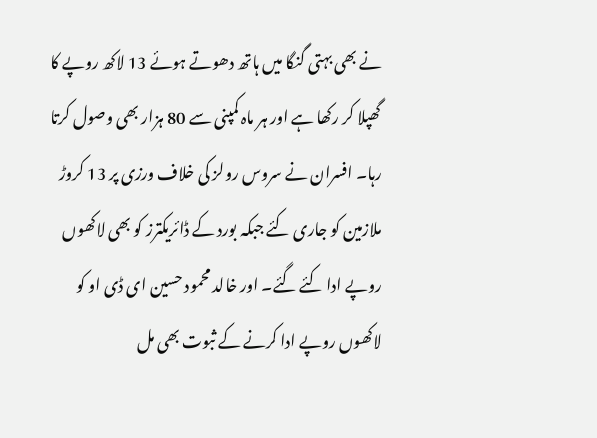نے بھی بہتی گنگا میں ہاتھ دھوتے ہوئے 13 لاکھ روپے کا گھپلا کر رکھا ہے اور ہر ماہ کمپنی سے 80 ہزار بھی وصول کرتا رہا۔ افسران نے سروس رولز کی خلاف ورزی پر 13 کروڑ ملازمین کو جاری کئے جبکہ بورد کے ڈائریکترز کو بھی لاکھوں روپے ادا کئے گئے۔ اور خالد محمود حسین ای ڈی او کو لاکھوں روپے ادا کرنے کے ثبوت بھی مل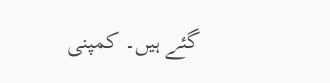گئے ہیں۔ کمپنی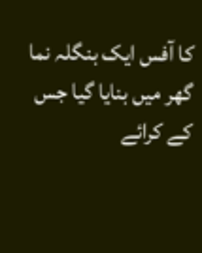کا آفس ایک بنگلہ نما گھر میں بنایا گیا جس کے کرائے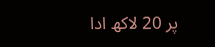پر 20 لاکھ ادا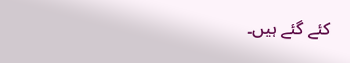کئے گئے ہیں۔